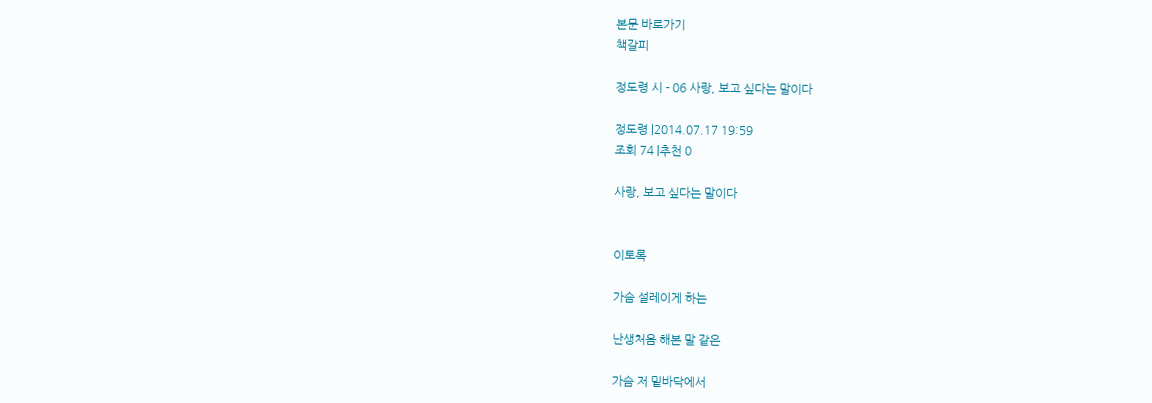본문 바로가기
책갈피

정도령 시 - 06 사랑, 보고 싶다는 말이다

정도령 |2014.07.17 19:59
조회 74 |추천 0

사랑, 보고 싶다는 말이다


이토록

가슴 설레이게 하는

난생처음 해본 말 같은

가슴 저 밑바닥에서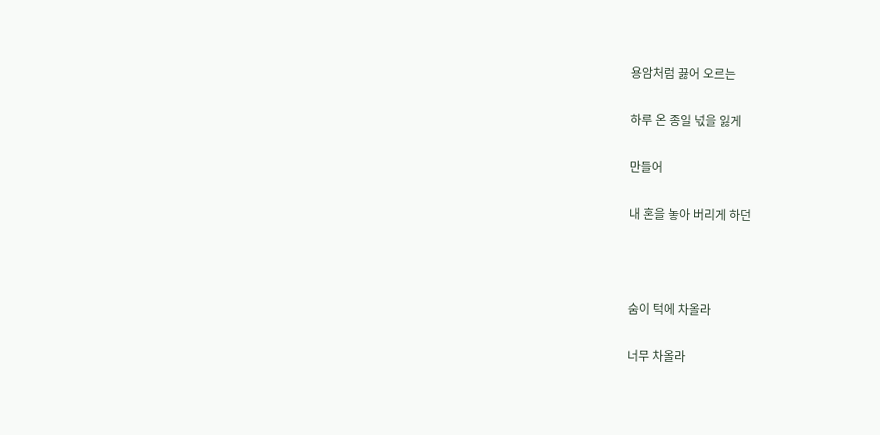용암처럼 끓어 오르는

하루 온 종일 넋을 잃게

만들어

내 혼을 놓아 버리게 하던



숨이 턱에 차올라

너무 차올라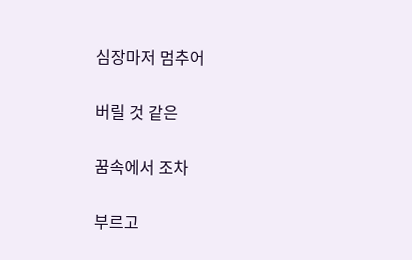심장마저 멈추어

버릴 것 같은

꿈속에서 조차

부르고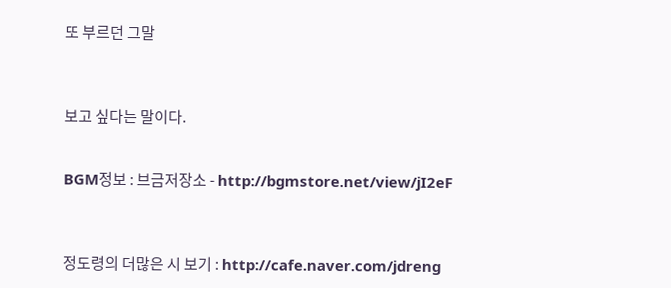또 부르던 그말



보고 싶다는 말이다.


BGM정보 : 브금저장소 - http://bgmstore.net/view/jI2eF



정도령의 더많은 시 보기 : http://cafe.naver.com/jdreng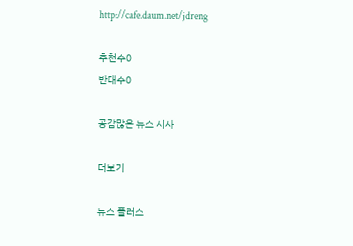http://cafe.daum.net/jdreng

추천수0
반대수0

공감많은 뉴스 시사

더보기

뉴스 플러스